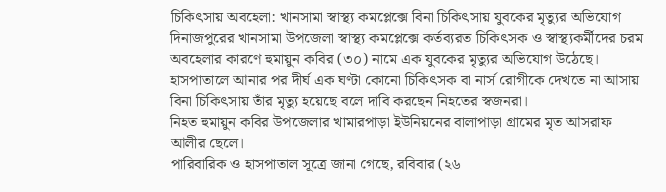চিকিৎসায় অবহেলা: খানসামা স্বাস্থ্য কমপ্লেক্সে বিনা চিকিৎসায় যুবকের মৃত্যুর অভিযোগ
দিনাজপুরের খানসামা উপজেলা স্বাস্থ্য কমপ্লেক্সে কর্তব্যরত চিকিৎসক ও স্বাস্থ্যকর্মীদের চরম অবহেলার কারণে হুমায়ুন কবির (৩০) নামে এক যুবকের মৃত্যুর অভিযোগ উঠেছে। হাসপাতালে আনার পর দীর্ঘ এক ঘণ্টা কোনো চিকিৎসক বা নার্স রোগীকে দেখতে না আসায় বিনা চিকিৎসায় তাঁর মৃত্যু হয়েছে বলে দাবি করছেন নিহতের স্বজনরা।
নিহত হুমায়ুন কবির উপজেলার খামারপাড়া ইউনিয়নের বালাপাড়া গ্রামের মৃত আসরাফ আলীর ছেলে।
পারিবারিক ও হাসপাতাল সূত্রে জানা গেছে, রবিবার (২৬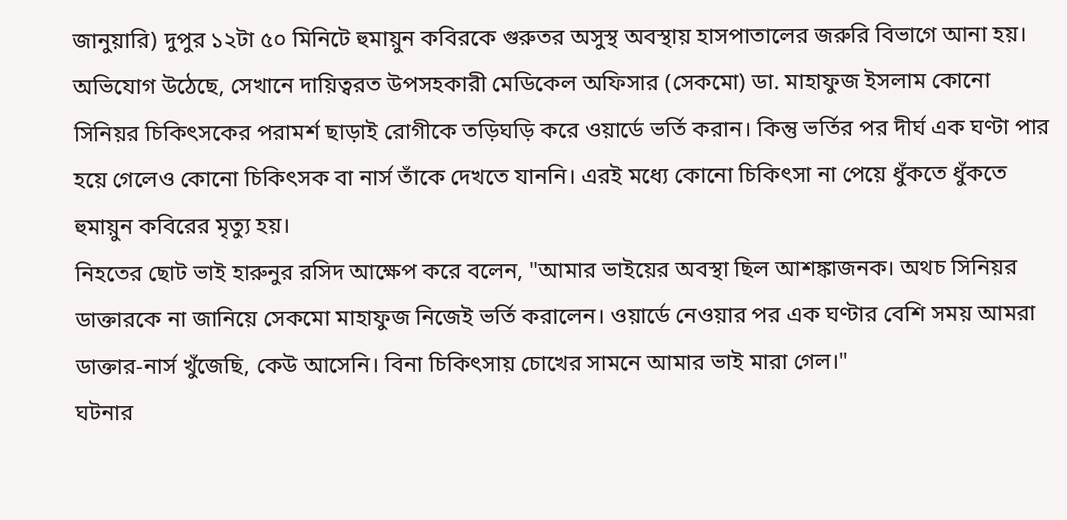জানুয়ারি) দুপুর ১২টা ৫০ মিনিটে হুমায়ুন কবিরকে গুরুতর অসুস্থ অবস্থায় হাসপাতালের জরুরি বিভাগে আনা হয়।
অভিযোগ উঠেছে, সেখানে দায়িত্বরত উপসহকারী মেডিকেল অফিসার (সেকমো) ডা. মাহাফুজ ইসলাম কোনো সিনিয়র চিকিৎসকের পরামর্শ ছাড়াই রোগীকে তড়িঘড়ি করে ওয়ার্ডে ভর্তি করান। কিন্তু ভর্তির পর দীর্ঘ এক ঘণ্টা পার হয়ে গেলেও কোনো চিকিৎসক বা নার্স তাঁকে দেখতে যাননি। এরই মধ্যে কোনো চিকিৎসা না পেয়ে ধুঁকতে ধুঁকতে হুমায়ুন কবিরের মৃত্যু হয়।
নিহতের ছোট ভাই হারুনুর রসিদ আক্ষেপ করে বলেন, "আমার ভাইয়ের অবস্থা ছিল আশঙ্কাজনক। অথচ সিনিয়র ডাক্তারকে না জানিয়ে সেকমো মাহাফুজ নিজেই ভর্তি করালেন। ওয়ার্ডে নেওয়ার পর এক ঘণ্টার বেশি সময় আমরা ডাক্তার-নার্স খুঁজেছি, কেউ আসেনি। বিনা চিকিৎসায় চোখের সামনে আমার ভাই মারা গেল।"
ঘটনার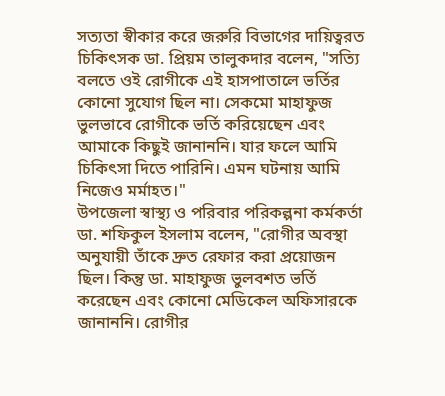সত্যতা স্বীকার করে জরুরি বিভাগের দায়িত্বরত চিকিৎসক ডা. প্রিয়ম তালুকদার বলেন, "সত্যি বলতে ওই রোগীকে এই হাসপাতালে ভর্তির কোনো সুযোগ ছিল না। সেকমো মাহাফুজ ভুলভাবে রোগীকে ভর্তি করিয়েছেন এবং আমাকে কিছুই জানাননি। যার ফলে আমি চিকিৎসা দিতে পারিনি। এমন ঘটনায় আমি নিজেও মর্মাহত।"
উপজেলা স্বাস্থ্য ও পরিবার পরিকল্পনা কর্মকর্তা ডা. শফিকুল ইসলাম বলেন, "রোগীর অবস্থা অনুযায়ী তাঁকে দ্রুত রেফার করা প্রয়োজন ছিল। কিন্তু ডা. মাহাফুজ ভুলবশত ভর্তি করেছেন এবং কোনো মেডিকেল অফিসারকে জানাননি। রোগীর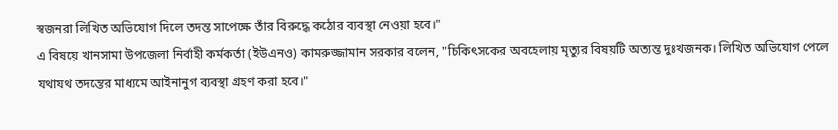স্বজনরা লিখিত অভিযোগ দিলে তদন্ত সাপেক্ষে তাঁর বিরুদ্ধে কঠোর ব্যবস্থা নেওয়া হবে।"
এ বিষয়ে খানসামা উপজেলা নির্বাহী কর্মকর্তা (ইউএনও) কামরুজ্জামান সরকার বলেন, "চিকিৎসকের অবহেলায় মৃত্যুর বিষয়টি অত্যন্ত দুঃখজনক। লিখিত অভিযোগ পেলে যথাযথ তদন্তের মাধ্যমে আইনানুগ ব্যবস্থা গ্রহণ করা হবে।"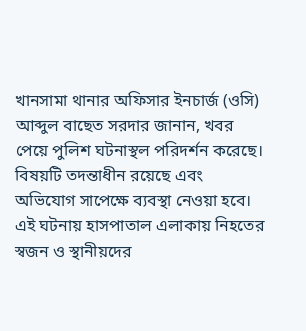খানসামা থানার অফিসার ইনচার্জ (ওসি) আব্দুল বাছেত সরদার জানান, খবর পেয়ে পুলিশ ঘটনাস্থল পরিদর্শন করেছে। বিষয়টি তদন্তাধীন রয়েছে এবং অভিযোগ সাপেক্ষে ব্যবস্থা নেওয়া হবে।
এই ঘটনায় হাসপাতাল এলাকায় নিহতের স্বজন ও স্থানীয়দের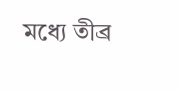মধ্যে তীব্র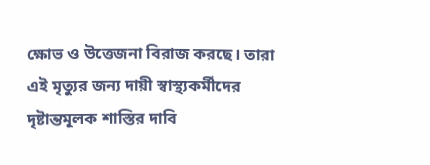ক্ষোভ ও উত্তেজনা বিরাজ করছে। তারা এই মৃত্যুর জন্য দায়ী স্বাস্থ্যকর্মীদের দৃষ্টান্তমূলক শাস্তির দাবি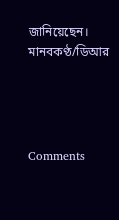জানিয়েছেন।
মানবকণ্ঠ/ডিআর




Comments